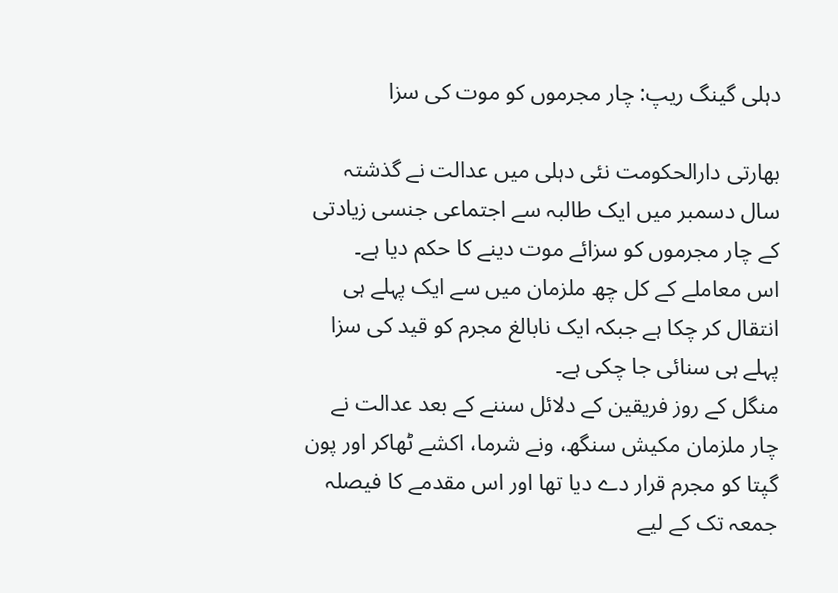دہلی گینگ ریپ: چار مجرموں کو موت کی سزا

بھارتی دارالحکومت نئی دہلی میں عدالت نے گذشتہ سال دسمبر میں ایک طالبہ سے اجتماعی جنسی زیادتی کے چار مجرموں کو سزائے موت دینے کا حکم دیا ہے۔
اس معاملے کے کل چھ ملزمان میں سے ایک پہلے ہی انتقال کر چکا ہے جبکہ ایک نابالغ مجرم کو قید کی سزا پہلے ہی سنائی جا چکی ہے۔
منگل کے روز فریقین کے دلائل سننے کے بعد عدالت نے چار ملزمان مکیش سنگھ، ونے شرما، اکشے ٹھاکر اور پون گپتا کو مجرم قرار دے دیا تھا اور اس مقدمے کا فیصلہ جمعہ تک کے لیے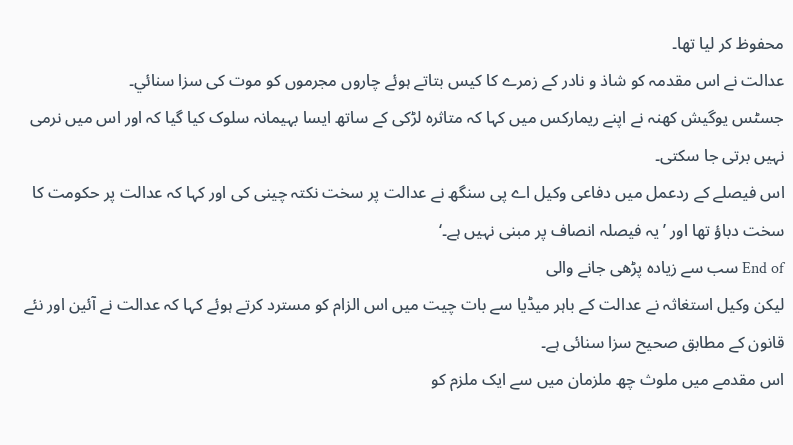محفوظ کر لیا تھا۔
عدالت نے اس مقدمہ کو شاذ و نادر کے زمرے کا کیس بتاتے ہوئے چاروں مجرموں کو موت کی سزا سنائي۔
جسٹس یوگيش کھنہ نے اپنے ریمارکس میں کہا کہ متاثرہ لڑکی کے ساتھ ایسا بہیمانہ سلوک کیا گيا کہ اور اس میں نرمی نہیں برتی جا سکتی۔
اس فیصلے کے ردعمل میں دفاعی وکیل اے پی سنگھ نے عدالت پر سخت نکتہ چینی کی اور کہا کہ عدالت پر حکومت کا سخت دباؤ تھا اور ’یہ فیصلہ انصاف پر مبنی نہیں ہے۔‘
End of سب سے زیادہ پڑھی جانے والی
لیکن وکیل استغاثہ نے عدالت کے باہر میڈيا سے بات چيت میں اس الزام کو مسترد کرتے ہوئے کہا کہ عدالت نے آئین اور نئے قانون کے مطابق صحیح سزا سنائی ہے۔
اس مقدمے میں ملوث چھ ملزمان میں سے ایک ملزم کو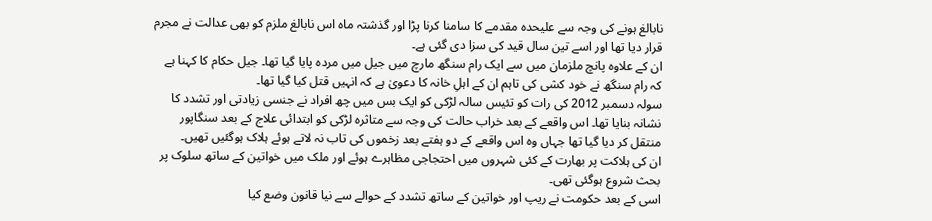نابالغ ہونے کی وجہ سے علیحدہ مقدمے کا سامنا کرنا پڑا اور گذشتہ ماہ اس نابالغ ملزم کو بھی عدالت نے مجرم قرار دیا تھا اور اسے تین سال قید کی سزا دی گئی ہے۔
ان کے علاوہ پانچ ملزمان میں سے ایک رام سنگھ مارچ میں جیل میں مردہ پایا گیا تھا۔ جیل حکام کا کہنا ہے کہ رام سنگھ نے خود کشی کی تاہم ان کے اہلِ خانہ کا دعویٰ ہے کہ انہیں قتل کیا گیا تھا۔
سولہ دسمبر 2012 کی رات کو تئیس سالہ لڑکی کو ایک بس میں چھ افراد نے جنسی زیادتی اور تشدد کا نشانہ بنایا تھا۔ اس واقعے کے بعد خراب حالت کی وجہ سے متاثرہ لڑکی کو ابتدائی علاج کے بعد سنگاپور منتقل کر دیا گیا تھا جہاں وہ اس واقعے کے دو ہفتے بعد زخموں کی تاب نہ لاتے ہوئے ہلاک ہوگئیں تھیں۔
ان کی ہلاکت پر بھارت کے کئی شہروں میں احتجاجی مظاہرے ہوئے اور ملک میں خواتین کے ساتھ سلوک پر بحث شروع ہوگئی تھی۔
اسی کے بعد حکومت نے ریپ اور خواتین کے ساتھ تشدد کے حوالے سے نیا قانون وضع کیا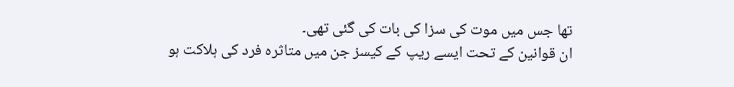تھا جس میں موت کی سزا کی بات کی گئی تھی۔
ان قوانین کے تحت ایسے ریپ کے کیسز جن میں متاثرہ فرد کی ہلاکت ہو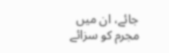جائے، ان میں مجرم کو سزائے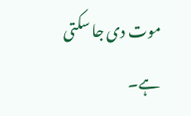موت دی جا سکتی ہے۔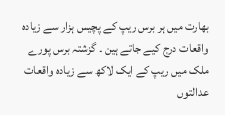بھارت میں ہر برس ریپ کے پچیس ہزار سے زیادہ واقعات درج کیے جاتے ہین ۔ گزشتہ برس پورے ملک میں ریپ کے ایک لاکھ سے زیادہ واقعات عدالتوں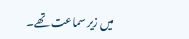میں زیر سماعت تھے۔